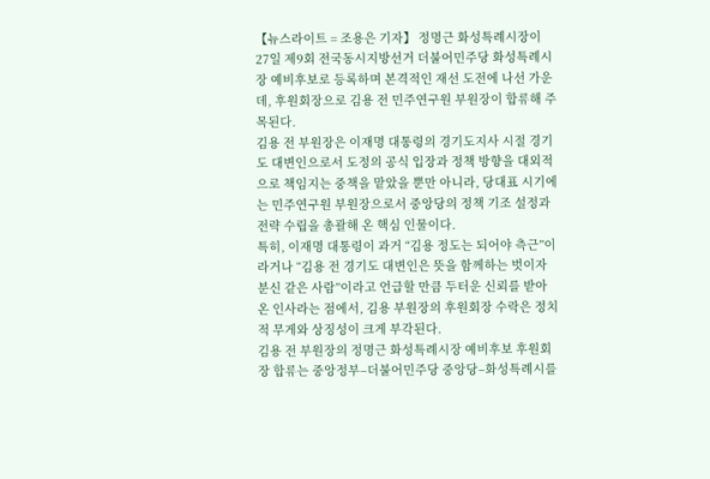【뉴스라이트 = 조용은 기자】 정명근 화성특례시장이 27일 제9회 전국동시지방선거 더불어민주당 화성특례시장 예비후보로 등록하며 본격적인 재선 도전에 나선 가운데, 후원회장으로 김용 전 민주연구원 부원장이 합류해 주목된다.
김용 전 부원장은 이재명 대통령의 경기도지사 시절 경기도 대변인으로서 도정의 공식 입장과 정책 방향을 대외적으로 책임지는 중책을 맡았을 뿐만 아니라, 당대표 시기에는 민주연구원 부원장으로서 중앙당의 정책 기조 설정과 전략 수립을 총괄해 온 핵심 인물이다.
특히, 이재명 대통령이 과거 “김용 정도는 되어야 측근”이라거나 “김용 전 경기도 대변인은 뜻을 함께하는 벗이자 분신 같은 사람”이라고 언급할 만큼 두터운 신뢰를 받아온 인사라는 점에서, 김용 부원장의 후원회장 수락은 정치적 무게와 상징성이 크게 부각된다.
김용 전 부원장의 정명근 화성특례시장 예비후보 후원회장 합류는 중앙정부–더불어민주당 중앙당–화성특례시를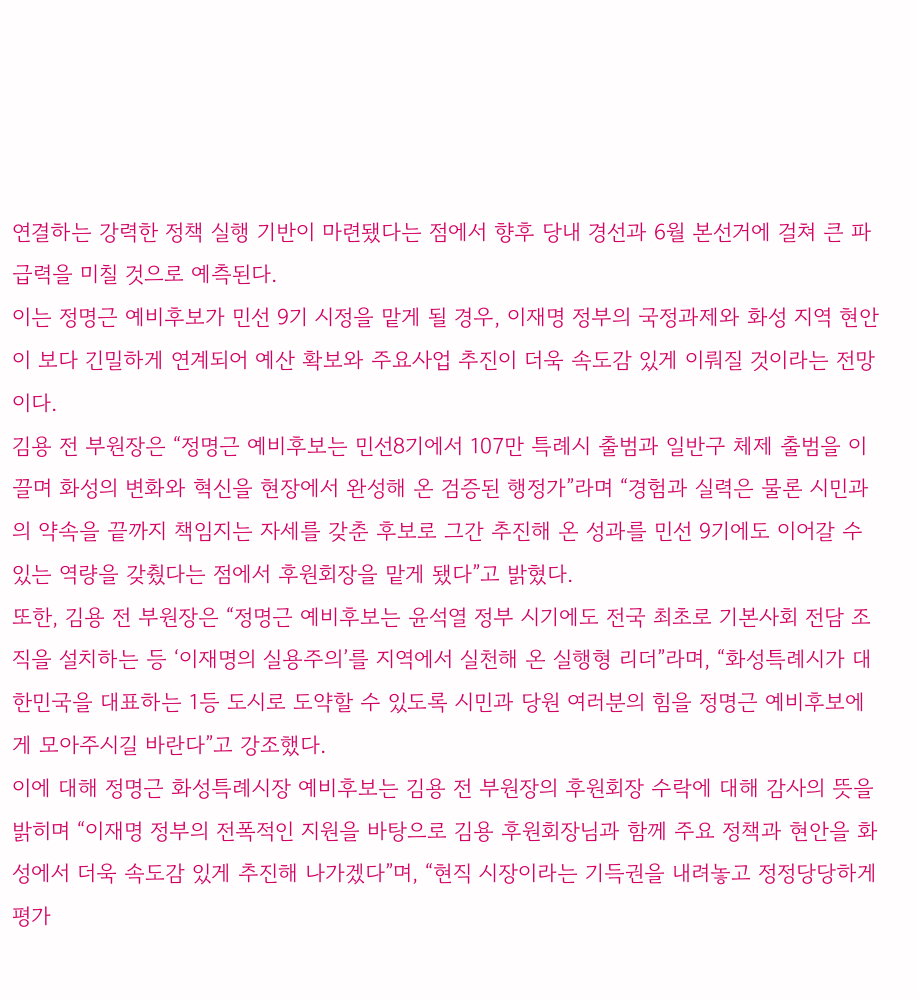연결하는 강력한 정책 실행 기반이 마련됐다는 점에서 향후 당내 경선과 6월 본선거에 걸쳐 큰 파급력을 미칠 것으로 예측된다.
이는 정명근 예비후보가 민선 9기 시정을 맡게 될 경우, 이재명 정부의 국정과제와 화성 지역 현안이 보다 긴밀하게 연계되어 예산 확보와 주요사업 추진이 더욱 속도감 있게 이뤄질 것이라는 전망이다.
김용 전 부원장은 “정명근 예비후보는 민선8기에서 107만 특례시 출범과 일반구 체제 출범을 이끌며 화성의 변화와 혁신을 현장에서 완성해 온 검증된 행정가”라며 “경험과 실력은 물론 시민과의 약속을 끝까지 책임지는 자세를 갖춘 후보로 그간 추진해 온 성과를 민선 9기에도 이어갈 수 있는 역량을 갖췄다는 점에서 후원회장을 맡게 됐다”고 밝혔다.
또한, 김용 전 부원장은 “정명근 예비후보는 윤석열 정부 시기에도 전국 최초로 기본사회 전담 조직을 설치하는 등 ‘이재명의 실용주의’를 지역에서 실천해 온 실행형 리더”라며, “화성특례시가 대한민국을 대표하는 1등 도시로 도약할 수 있도록 시민과 당원 여러분의 힘을 정명근 예비후보에게 모아주시길 바란다”고 강조했다.
이에 대해 정명근 화성특례시장 예비후보는 김용 전 부원장의 후원회장 수락에 대해 감사의 뜻을 밝히며 “이재명 정부의 전폭적인 지원을 바탕으로 김용 후원회장님과 함께 주요 정책과 현안을 화성에서 더욱 속도감 있게 추진해 나가겠다”며, “현직 시장이라는 기득권을 내려놓고 정정당당하게 평가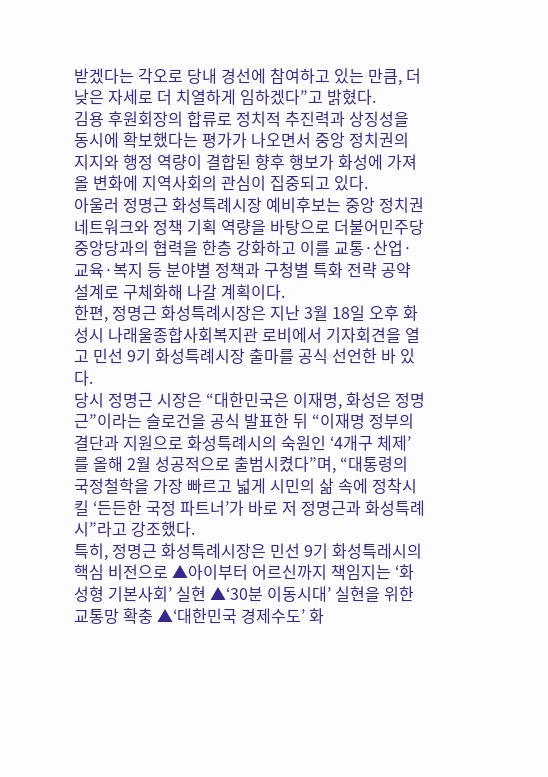받겠다는 각오로 당내 경선에 참여하고 있는 만큼, 더 낮은 자세로 더 치열하게 임하겠다”고 밝혔다.
김용 후원회장의 합류로 정치적 추진력과 상징성을 동시에 확보했다는 평가가 나오면서 중앙 정치권의 지지와 행정 역량이 결합된 향후 행보가 화성에 가져올 변화에 지역사회의 관심이 집중되고 있다.
아울러 정명근 화성특례시장 예비후보는 중앙 정치권 네트워크와 정책 기획 역량을 바탕으로 더불어민주당 중앙당과의 협력을 한층 강화하고 이를 교통·산업·교육·복지 등 분야별 정책과 구청별 특화 전략 공약 설계로 구체화해 나갈 계획이다.
한편, 정명근 화성특례시장은 지난 3월 18일 오후 화성시 나래울종합사회복지관 로비에서 기자회견을 열고 민선 9기 화성특례시장 출마를 공식 선언한 바 있다.
당시 정명근 시장은 “대한민국은 이재명, 화성은 정명근”이라는 슬로건을 공식 발표한 뒤 “이재명 정부의 결단과 지원으로 화성특례시의 숙원인 ‘4개구 체제’를 올해 2월 성공적으로 출범시켰다”며, “대통령의 국정철학을 가장 빠르고 넓게 시민의 삶 속에 정착시킬 ‘든든한 국정 파트너’가 바로 저 정명근과 화성특례시”라고 강조했다.
특히, 정명근 화성특례시장은 민선 9기 화성특레시의 핵심 비전으로 ▲아이부터 어르신까지 책임지는 ‘화성형 기본사회’ 실현 ▲‘30분 이동시대’ 실현을 위한 교통망 확충 ▲‘대한민국 경제수도’ 화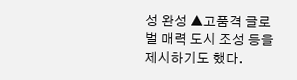성 완성 ▲고품격 글로벌 매력 도시 조성 등을 제시하기도 했다.